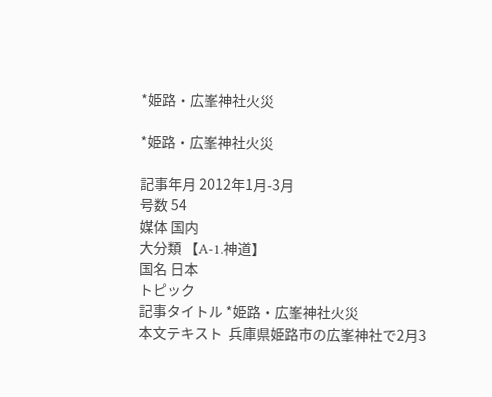*姫路・広峯神社火災

*姫路・広峯神社火災

記事年月 2012年1月-3月
号数 54
媒体 国内
大分類 【A-1.神道】
国名 日本
トピック
記事タイトル *姫路・広峯神社火災
本文テキスト  兵庫県姫路市の広峯神社で2月3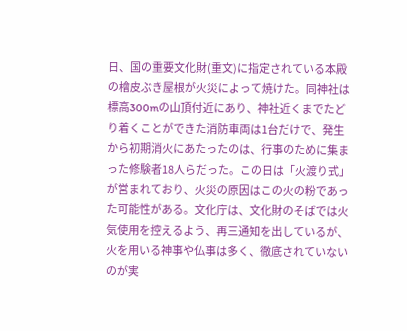日、国の重要文化財(重文)に指定されている本殿の檜皮ぶき屋根が火災によって焼けた。同神社は標高300mの山頂付近にあり、神社近くまでたどり着くことができた消防車両は1台だけで、発生から初期消火にあたったのは、行事のために集まった修験者18人らだった。この日は「火渡り式」が営まれており、火災の原因はこの火の粉であった可能性がある。文化庁は、文化財のそばでは火気使用を控えるよう、再三通知を出しているが、火を用いる神事や仏事は多く、徹底されていないのが実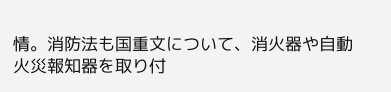情。消防法も国重文について、消火器や自動火災報知器を取り付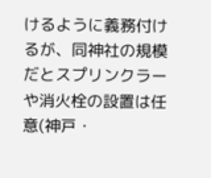けるように義務付けるが、同神社の規模だとスプリンクラーや消火栓の設置は任意(神戸・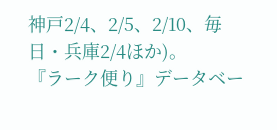神戸2/4、2/5、2/10、毎日・兵庫2/4ほか)。
『ラーク便り』データベー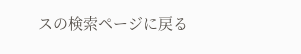スの検索ページに戻る